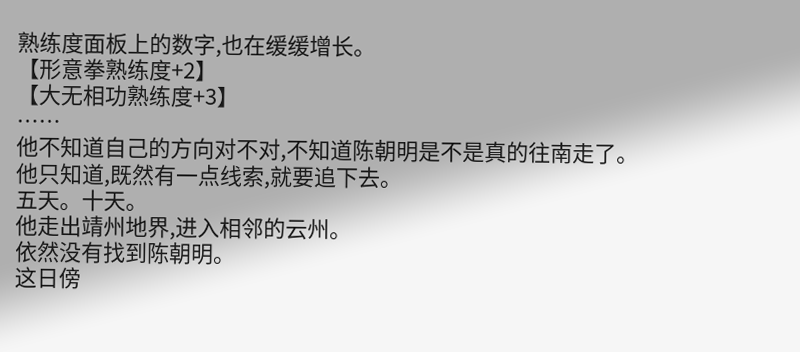熟练度面板上的数字,也在缓缓增长。
【形意拳熟练度+2】
【大无相功熟练度+3】
……
他不知道自己的方向对不对,不知道陈朝明是不是真的往南走了。
他只知道,既然有一点线索,就要追下去。
五天。十天。
他走出靖州地界,进入相邻的云州。
依然没有找到陈朝明。
这日傍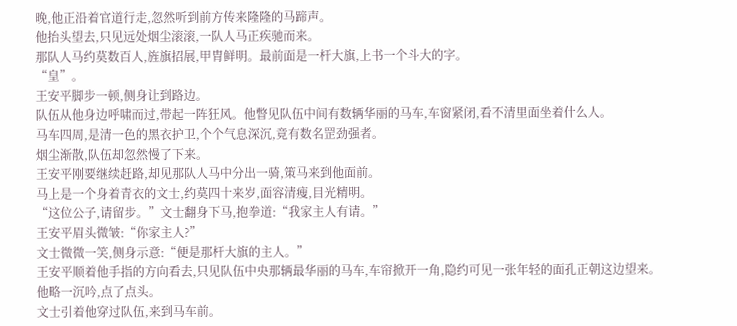晚,他正沿着官道行走,忽然听到前方传来隆隆的马蹄声。
他抬头望去,只见远处烟尘滚滚,一队人马正疾驰而来。
那队人马约莫数百人,旌旗招展,甲胄鲜明。最前面是一杆大旗,上书一个斗大的字。
“皇”。
王安平脚步一顿,侧身让到路边。
队伍从他身边呼啸而过,带起一阵狂风。他瞥见队伍中间有数辆华丽的马车,车窗紧闭,看不清里面坐着什么人。
马车四周,是清一色的黑衣护卫,个个气息深沉,竟有数名罡劲强者。
烟尘渐散,队伍却忽然慢了下来。
王安平刚要继续赶路,却见那队人马中分出一骑,策马来到他面前。
马上是一个身着青衣的文士,约莫四十来岁,面容清瘦,目光精明。
“这位公子,请留步。”文士翻身下马,抱拳道:“我家主人有请。”
王安平眉头微皱:“你家主人?”
文士微微一笑,侧身示意:“便是那杆大旗的主人。”
王安平顺着他手指的方向看去,只见队伍中央那辆最华丽的马车,车帘掀开一角,隐约可见一张年轻的面孔正朝这边望来。
他略一沉吟,点了点头。
文士引着他穿过队伍,来到马车前。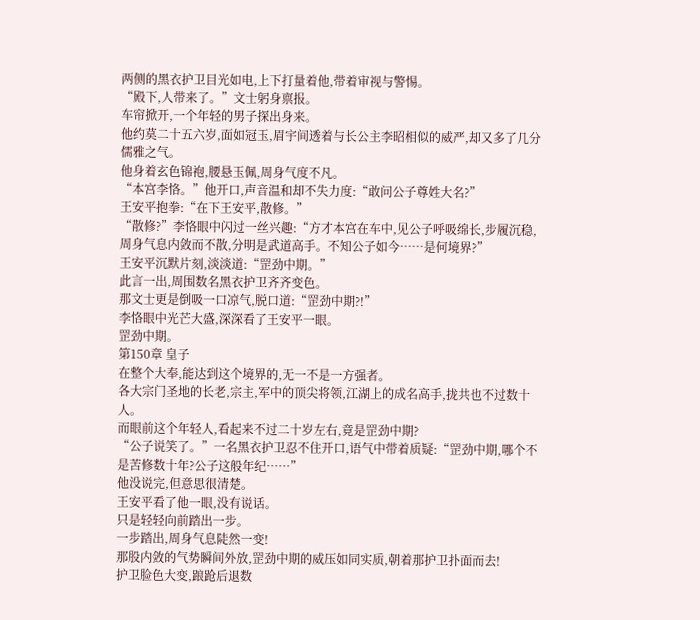两侧的黑衣护卫目光如电,上下打量着他,带着审视与警惕。
“殿下,人带来了。”文士躬身禀报。
车帘掀开,一个年轻的男子探出身来。
他约莫二十五六岁,面如冠玉,眉宇间透着与长公主李昭相似的威严,却又多了几分儒雅之气。
他身着玄色锦袍,腰悬玉佩,周身气度不凡。
“本宫李恪。”他开口,声音温和却不失力度:“敢问公子尊姓大名?”
王安平抱拳:“在下王安平,散修。”
“散修?”李恪眼中闪过一丝兴趣:“方才本宫在车中,见公子呼吸绵长,步履沉稳,周身气息内敛而不散,分明是武道高手。不知公子如今……是何境界?”
王安平沉默片刻,淡淡道:“罡劲中期。”
此言一出,周围数名黑衣护卫齐齐变色。
那文士更是倒吸一口凉气,脱口道:“罡劲中期?!”
李恪眼中光芒大盛,深深看了王安平一眼。
罡劲中期。
第150章 皇子
在整个大奉,能达到这个境界的,无一不是一方强者。
各大宗门圣地的长老,宗主,军中的顶尖将领,江湖上的成名高手,拢共也不过数十人。
而眼前这个年轻人,看起来不过二十岁左右,竟是罡劲中期?
“公子说笑了。”一名黑衣护卫忍不住开口,语气中带着质疑:“罡劲中期,哪个不是苦修数十年?公子这般年纪……”
他没说完,但意思很清楚。
王安平看了他一眼,没有说话。
只是轻轻向前踏出一步。
一步踏出,周身气息陡然一变!
那股内敛的气势瞬间外放,罡劲中期的威压如同实质,朝着那护卫扑面而去!
护卫脸色大变,踉跄后退数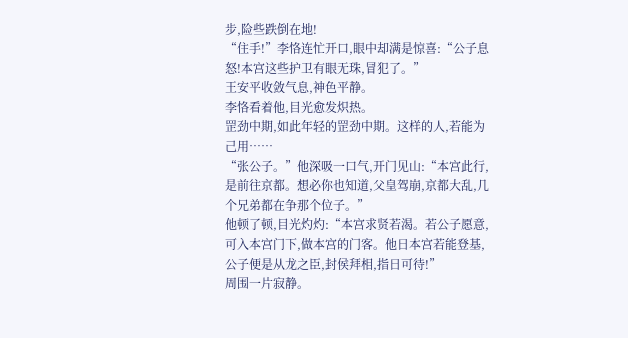步,险些跌倒在地!
“住手!”李恪连忙开口,眼中却满是惊喜:“公子息怒!本宫这些护卫有眼无珠,冒犯了。”
王安平收敛气息,神色平静。
李恪看着他,目光愈发炽热。
罡劲中期,如此年轻的罡劲中期。这样的人,若能为己用……
“张公子。”他深吸一口气,开门见山:“本宫此行,是前往京都。想必你也知道,父皇驾崩,京都大乱,几个兄弟都在争那个位子。”
他顿了顿,目光灼灼:“本宫求贤若渴。若公子愿意,可入本宫门下,做本宫的门客。他日本宫若能登基,公子便是从龙之臣,封侯拜相,指日可待!”
周围一片寂静。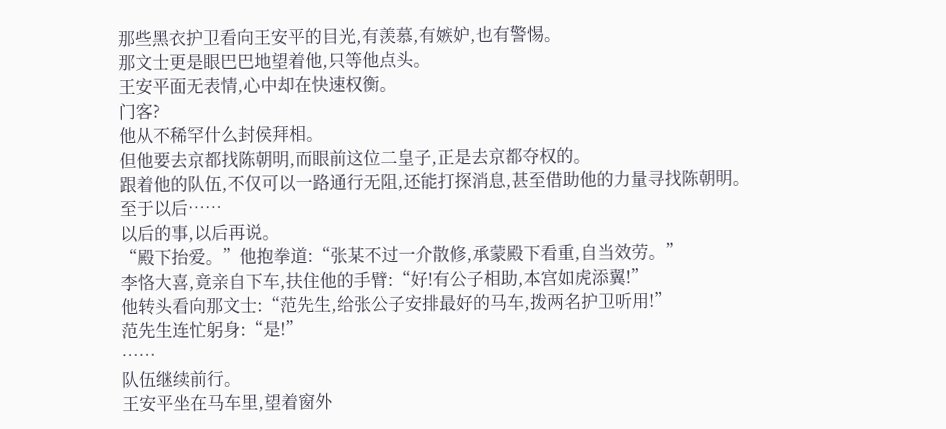那些黑衣护卫看向王安平的目光,有羡慕,有嫉妒,也有警惕。
那文士更是眼巴巴地望着他,只等他点头。
王安平面无表情,心中却在快速权衡。
门客?
他从不稀罕什么封侯拜相。
但他要去京都找陈朝明,而眼前这位二皇子,正是去京都夺权的。
跟着他的队伍,不仅可以一路通行无阻,还能打探消息,甚至借助他的力量寻找陈朝明。
至于以后……
以后的事,以后再说。
“殿下抬爱。”他抱拳道:“张某不过一介散修,承蒙殿下看重,自当效劳。”
李恪大喜,竟亲自下车,扶住他的手臂:“好!有公子相助,本宫如虎添翼!”
他转头看向那文士:“范先生,给张公子安排最好的马车,拨两名护卫听用!”
范先生连忙躬身:“是!”
……
队伍继续前行。
王安平坐在马车里,望着窗外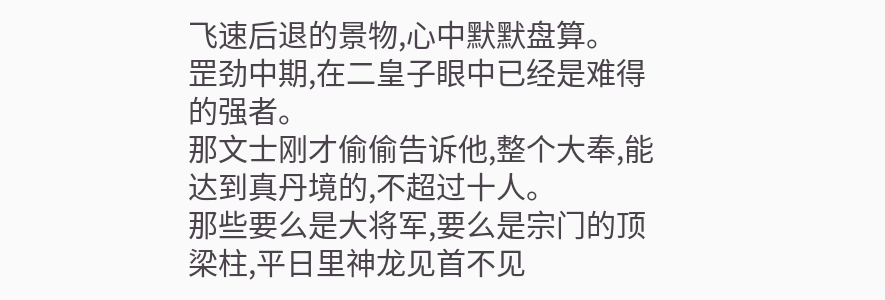飞速后退的景物,心中默默盘算。
罡劲中期,在二皇子眼中已经是难得的强者。
那文士刚才偷偷告诉他,整个大奉,能达到真丹境的,不超过十人。
那些要么是大将军,要么是宗门的顶梁柱,平日里神龙见首不见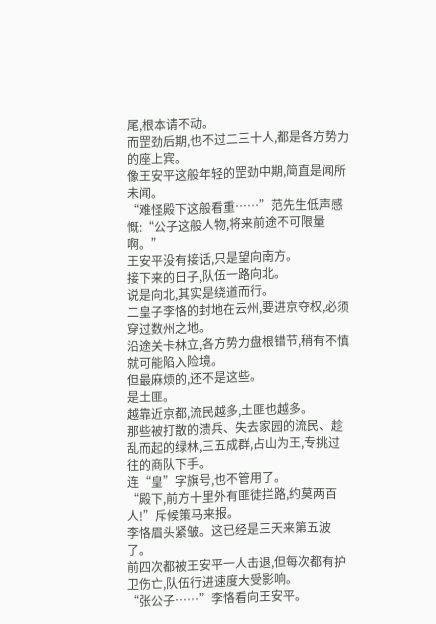尾,根本请不动。
而罡劲后期,也不过二三十人,都是各方势力的座上宾。
像王安平这般年轻的罡劲中期,简直是闻所未闻。
“难怪殿下这般看重……”范先生低声感慨:“公子这般人物,将来前途不可限量啊。”
王安平没有接话,只是望向南方。
接下来的日子,队伍一路向北。
说是向北,其实是绕道而行。
二皇子李恪的封地在云州,要进京夺权,必须穿过数州之地。
沿途关卡林立,各方势力盘根错节,稍有不慎就可能陷入险境。
但最麻烦的,还不是这些。
是土匪。
越靠近京都,流民越多,土匪也越多。
那些被打散的溃兵、失去家园的流民、趁乱而起的绿林,三五成群,占山为王,专挑过往的商队下手。
连“皇”字旗号,也不管用了。
“殿下,前方十里外有匪徒拦路,约莫两百人!”斥候策马来报。
李恪眉头紧皱。这已经是三天来第五波了。
前四次都被王安平一人击退,但每次都有护卫伤亡,队伍行进速度大受影响。
“张公子……”李恪看向王安平。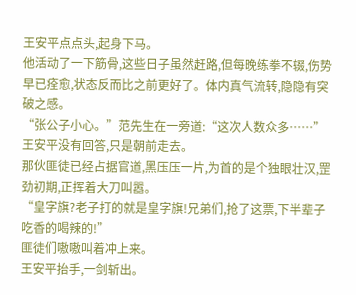王安平点点头,起身下马。
他活动了一下筋骨,这些日子虽然赶路,但每晚练拳不辍,伤势早已痊愈,状态反而比之前更好了。体内真气流转,隐隐有突破之感。
“张公子小心。”范先生在一旁道:“这次人数众多……”
王安平没有回答,只是朝前走去。
那伙匪徒已经占据官道,黑压压一片,为首的是个独眼壮汉,罡劲初期,正挥着大刀叫嚣。
“皇字旗?老子打的就是皇字旗!兄弟们,抢了这票,下半辈子吃香的喝辣的!”
匪徒们嗷嗷叫着冲上来。
王安平抬手,一剑斩出。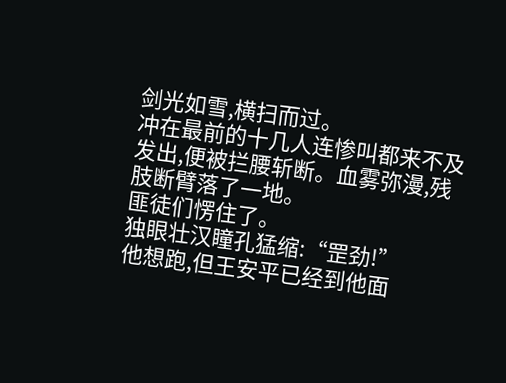剑光如雪,横扫而过。
冲在最前的十几人连惨叫都来不及发出,便被拦腰斩断。血雾弥漫,残肢断臂落了一地。
匪徒们愣住了。
独眼壮汉瞳孔猛缩:“罡劲!”
他想跑,但王安平已经到他面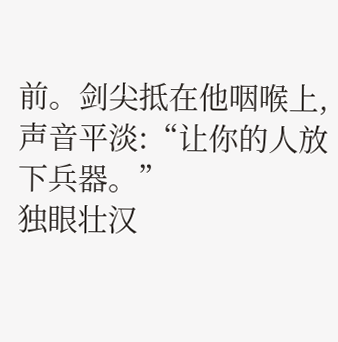前。剑尖抵在他咽喉上,声音平淡:“让你的人放下兵器。”
独眼壮汉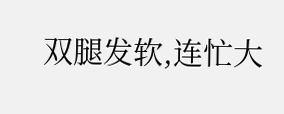双腿发软,连忙大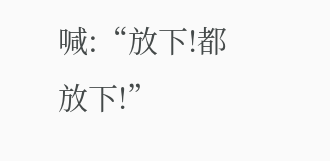喊:“放下!都放下!”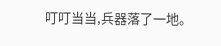叮叮当当,兵器落了一地。